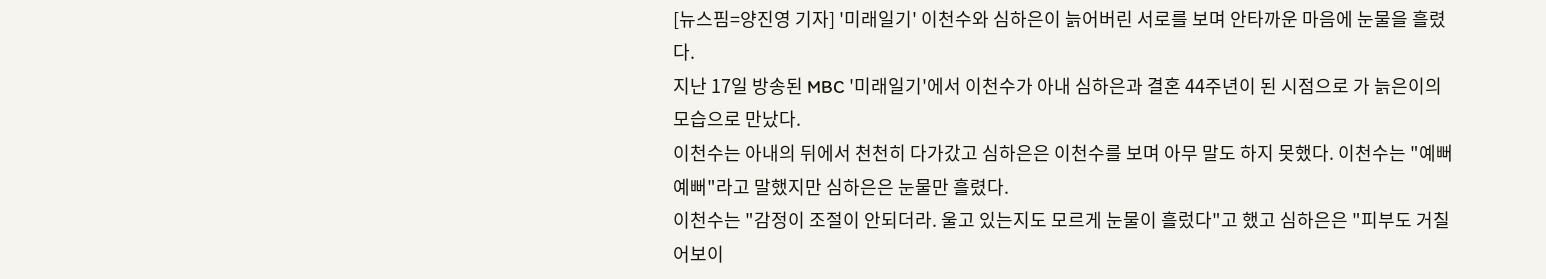[뉴스핌=양진영 기자] '미래일기' 이천수와 심하은이 늙어버린 서로를 보며 안타까운 마음에 눈물을 흘렸다.
지난 17일 방송된 MBC '미래일기'에서 이천수가 아내 심하은과 결혼 44주년이 된 시점으로 가 늙은이의 모습으로 만났다.
이천수는 아내의 뒤에서 천천히 다가갔고 심하은은 이천수를 보며 아무 말도 하지 못했다. 이천수는 "예뻐 예뻐"라고 말했지만 심하은은 눈물만 흘렸다.
이천수는 "감정이 조절이 안되더라. 울고 있는지도 모르게 눈물이 흘렀다"고 했고 심하은은 "피부도 거칠어보이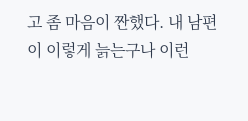고 좀 마음이 짠했다. 내 남편이 이렇게 늙는구나 이런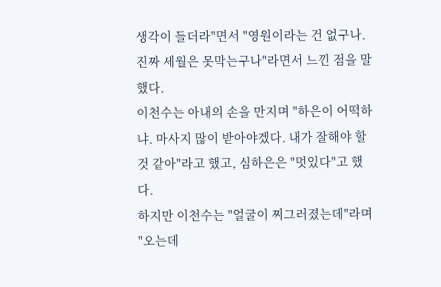생각이 들더라"면서 "영원이라는 건 없구나. 진짜 세월은 못막는구나"라면서 느낀 점을 말했다.
이천수는 아내의 손을 만지며 "하은이 어떡하냐. 마사지 많이 받아야겠다. 내가 잘해야 할 것 같아"라고 했고, 심하은은 "멋있다"고 했다.
하지만 이천수는 "얼굴이 찌그러졌는데"라며 "오는데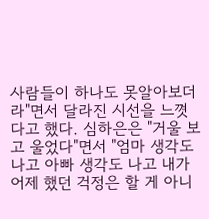사람들이 하나도 못알아보더라"면서 달라진 시선을 느꼇다고 했다. 심하은은 "거울 보고 울었다"면서 "엄마 생각도 나고 아빠 생각도 나고 내가 어제 했던 걱정은 할 게 아니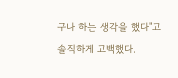구나 하는 생각을 했다"고 솔직하게 고백했다.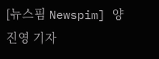[뉴스핌 Newspim] 양진영 기자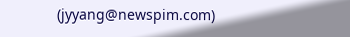(jyyang@newspim.com)